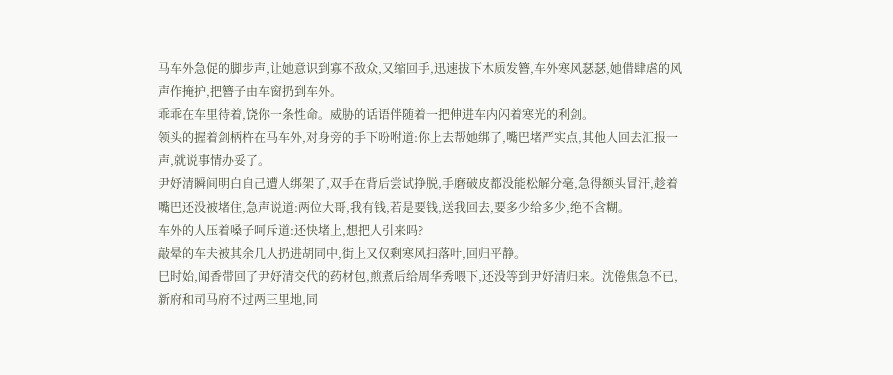马车外急促的脚步声,让她意识到寡不敌众,又缩回手,迅速拔下木质发簪,车外寒风瑟瑟,她借肆虐的风声作掩护,把簪子由车窗扔到车外。
乖乖在车里待着,饶你一条性命。威胁的话语伴随着一把伸进车内闪着寒光的利剑。
领头的握着剑柄杵在马车外,对身旁的手下吩咐道:你上去帮她绑了,嘴巴堵严实点,其他人回去汇报一声,就说事情办妥了。
尹妤清瞬间明白自己遭人绑架了,双手在背后尝试挣脱,手磨破皮都没能松解分毫,急得额头冒汗,趁着嘴巴还没被堵住,急声说道:两位大哥,我有钱,若是要钱,送我回去,要多少给多少,绝不含糊。
车外的人压着嗓子呵斥道:还快堵上,想把人引来吗?
敲晕的车夫被其余几人扔进胡同中,街上又仅剩寒风扫落叶,回归平静。
巳时始,闻香带回了尹妤清交代的药材包,煎煮后给周华秀喂下,还没等到尹妤清归来。沈倦焦急不已,新府和司马府不过两三里地,同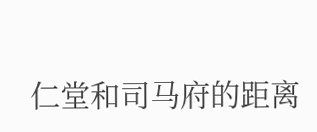仁堂和司马府的距离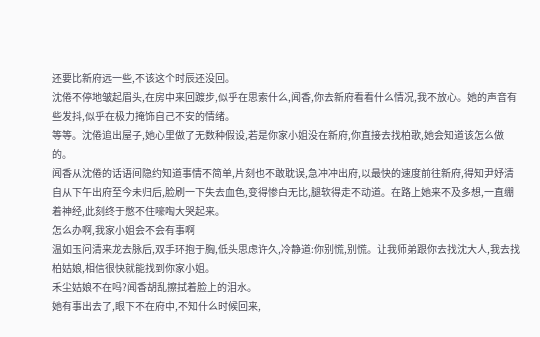还要比新府远一些,不该这个时辰还没回。
沈倦不停地皱起眉头,在房中来回踱步,似乎在思索什么,闻香,你去新府看看什么情况,我不放心。她的声音有些发抖,似乎在极力掩饰自己不安的情绪。
等等。沈倦追出屋子,她心里做了无数种假设,若是你家小姐没在新府,你直接去找柏歌,她会知道该怎么做的。
闻香从沈倦的话语间隐约知道事情不简单,片刻也不敢耽误,急冲冲出府,以最快的速度前往新府,得知尹妤清自从下午出府至今未归后,脸刷一下失去血色,变得惨白无比,腿软得走不动道。在路上她来不及多想,一直绷着神经,此刻终于憋不住嚎啕大哭起来。
怎么办啊,我家小姐会不会有事啊
温如玉问清来龙去脉后,双手环抱于胸,低头思虑许久,冷静道:你别慌,别慌。让我师弟跟你去找沈大人,我去找柏姑娘,相信很快就能找到你家小姐。
禾尘姑娘不在吗?闻香胡乱擦拭着脸上的泪水。
她有事出去了,眼下不在府中,不知什么时候回来,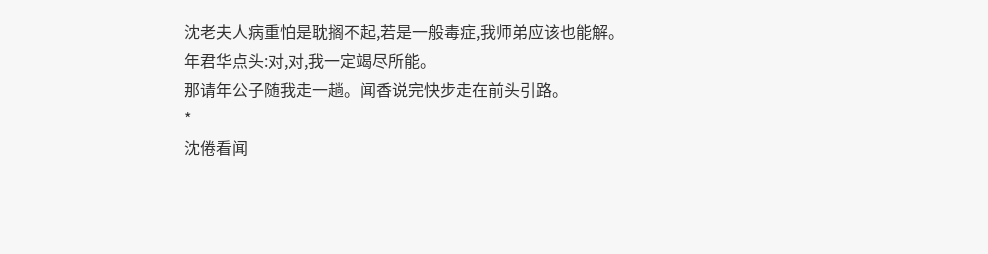沈老夫人病重怕是耽搁不起,若是一般毒症,我师弟应该也能解。
年君华点头:对,对,我一定竭尽所能。
那请年公子随我走一趟。闻香说完快步走在前头引路。
*
沈倦看闻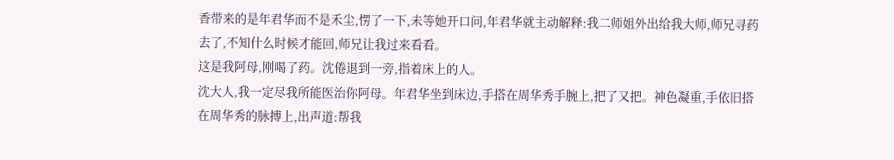香带来的是年君华而不是禾尘,愣了一下,未等她开口问,年君华就主动解释:我二师姐外出给我大师,师兄寻药去了,不知什么时候才能回,师兄让我过来看看。
这是我阿母,刚喝了药。沈倦退到一旁,指着床上的人。
沈大人,我一定尽我所能医治你阿母。年君华坐到床边,手搭在周华秀手腕上,把了又把。神色凝重,手依旧搭在周华秀的脉搏上,出声道:帮我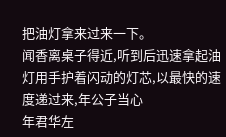把油灯拿来过来一下。
闻香离桌子得近,听到后迅速拿起油灯用手护着闪动的灯芯,以最快的速度递过来,年公子当心
年君华左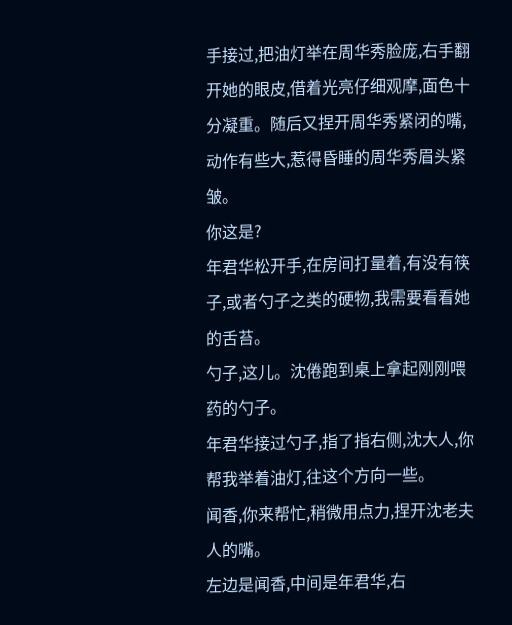手接过,把油灯举在周华秀脸庞,右手翻开她的眼皮,借着光亮仔细观摩,面色十分凝重。随后又捏开周华秀紧闭的嘴,动作有些大,惹得昏睡的周华秀眉头紧皱。
你这是?
年君华松开手,在房间打量着,有没有筷子,或者勺子之类的硬物,我需要看看她的舌苔。
勺子,这儿。沈倦跑到桌上拿起刚刚喂药的勺子。
年君华接过勺子,指了指右侧,沈大人,你帮我举着油灯,往这个方向一些。
闻香,你来帮忙,稍微用点力,捏开沈老夫人的嘴。
左边是闻香,中间是年君华,右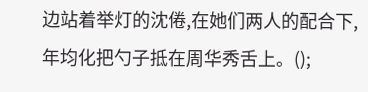边站着举灯的沈倦,在她们两人的配合下,年均化把勺子抵在周华秀舌上。();